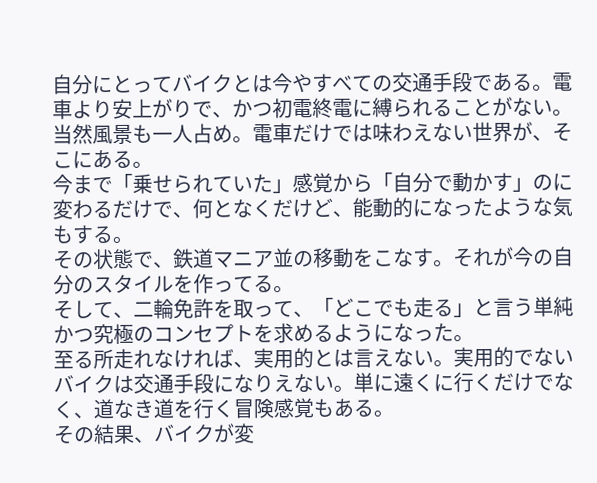自分にとってバイクとは今やすべての交通手段である。電車より安上がりで、かつ初電終電に縛られることがない。
当然風景も一人占め。電車だけでは味わえない世界が、そこにある。
今まで「乗せられていた」感覚から「自分で動かす」のに変わるだけで、何となくだけど、能動的になったような気もする。
その状態で、鉄道マニア並の移動をこなす。それが今の自分のスタイルを作ってる。
そして、二輪免許を取って、「どこでも走る」と言う単純かつ究極のコンセプトを求めるようになった。
至る所走れなければ、実用的とは言えない。実用的でないバイクは交通手段になりえない。単に遠くに行くだけでなく、道なき道を行く冒険感覚もある。
その結果、バイクが変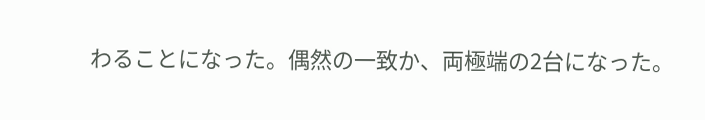わることになった。偶然の一致か、両極端の2台になった。